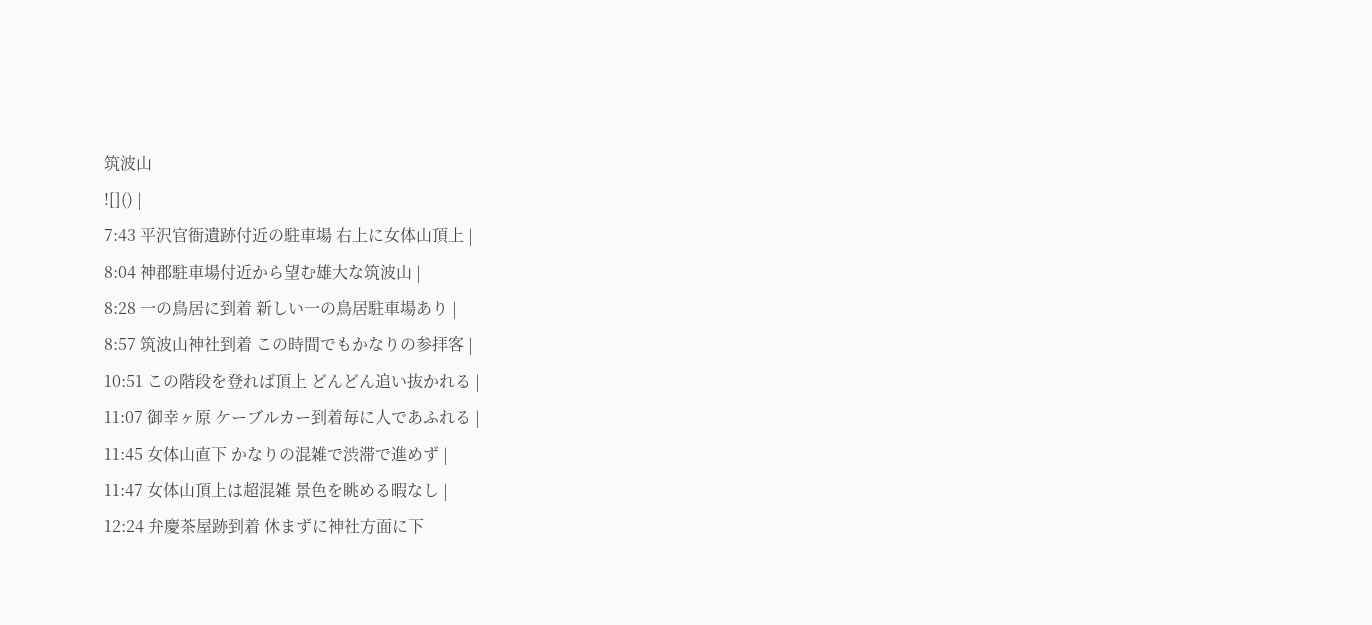筑波山
![]() |
7:43 平沢官衙遺跡付近の駐車場 右上に女体山頂上 |
8:04 神郡駐車場付近から望む雄大な筑波山 |
8:28 一の鳥居に到着 新しい一の鳥居駐車場あり |
8:57 筑波山神社到着 この時間でもかなりの参拝客 |
10:51 この階段を登れば頂上 どんどん追い抜かれる |
11:07 御幸ヶ原 ケーブルカー到着毎に人であふれる |
11:45 女体山直下 かなりの混雑で渋滞で進めず |
11:47 女体山頂上は超混雑 景色を眺める暇なし |
12:24 弁慶茶屋跡到着 休まずに神社方面に下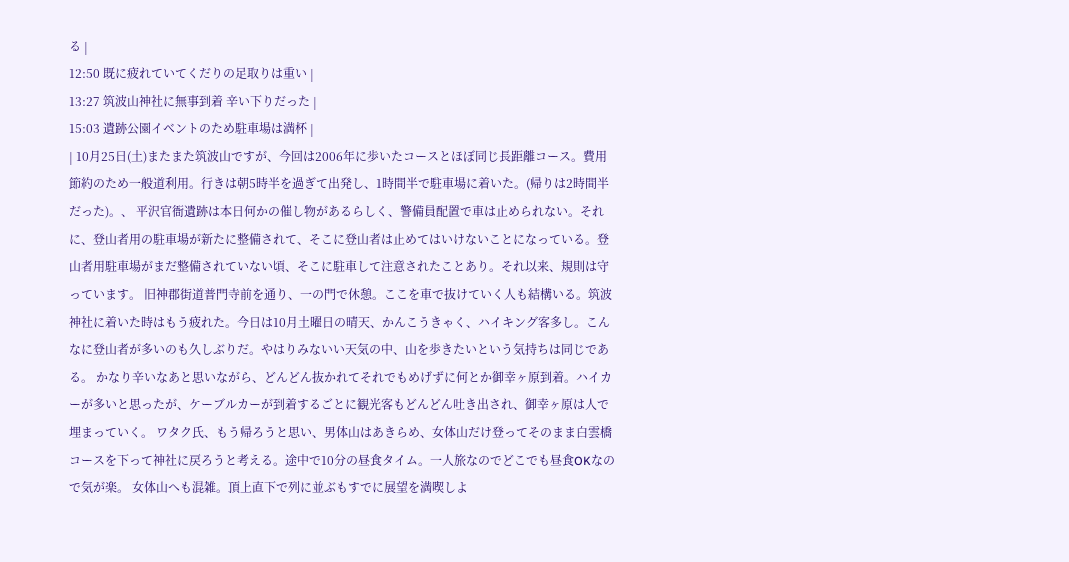る |
12:50 既に疲れていてくだりの足取りは重い |
13:27 筑波山神社に無事到着 辛い下りだった |
15:03 遺跡公園イベントのため駐車場は満杯 |
| 10月25日(土)またまた筑波山ですが、今回は2006年に歩いたコースとほぼ同じ長距離コース。費用節約のため一般道利用。行きは朝5時半を過ぎて出発し、1時間半で駐車場に着いた。(帰りは2時間半だった)。、 平沢官衙遺跡は本日何かの催し物があるらしく、警備員配置で車は止められない。それに、登山者用の駐車場が新たに整備されて、そこに登山者は止めてはいけないことになっている。登山者用駐車場がまだ整備されていない頃、そこに駐車して注意されたことあり。それ以来、規則は守っています。 旧神郡街道普門寺前を通り、一の門で休憩。ここを車で抜けていく人も結構いる。筑波神社に着いた時はもう疲れた。今日は10月土曜日の晴天、かんこうきゃく、ハイキング客多し。こんなに登山者が多いのも久しぶりだ。やはりみないい天気の中、山を歩きたいという気持ちは同じである。 かなり辛いなあと思いながら、どんどん抜かれてそれでもめげずに何とか御幸ヶ原到着。ハイカーが多いと思ったが、ケーブルカーが到着するごとに観光客もどんどん吐き出され、御幸ヶ原は人で埋まっていく。 ワタク氏、もう帰ろうと思い、男体山はあきらめ、女体山だけ登ってそのまま白雲橋コースを下って神社に戻ろうと考える。途中で10分の昼食タイム。一人旅なのでどこでも昼食OKなので気が楽。 女体山へも混雑。頂上直下で列に並ぶもすでに展望を満喫しよ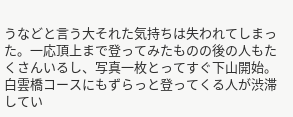うなどと言う大それた気持ちは失われてしまった。一応頂上まで登ってみたものの後の人もたくさんいるし、写真一枚とってすぐ下山開始。白雲橋コースにもずらっと登ってくる人が渋滞してい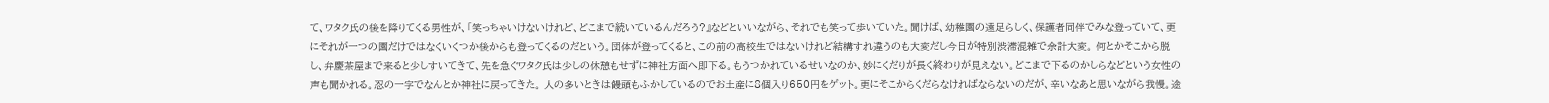て、ワタク氏の後を降りてくる男性が、「笑っちゃいけないけれど、どこまで続いているんだろう?』などといいながら、それでも笑って歩いていた。聞けば、幼稚園の遠足らしく、保護者同伴でみな登っていて、更にそれが一つの園だけではなくいくつか後からも登ってくるのだという。団体が登ってくると、この前の高校生ではないけれど結構すれ違うのも大変だし今日が特別渋滞混雑で余計大変。 何とかそこから脱し、弁慶茶屋まで来ると少しすいてきて、先を急ぐワタク氏は少しの休憩もせずに神社方面へ即下る。もうつかれているせいなのか、妙にくだりが長く終わりが見えない。どこまで下るのかしらなどという女性の声も聞かれる。忍の一字でなんとか神社に戻ってきた。 人の多いときは饅頭もふかしているのでお土産に8個入り650円をゲット。更にそこからくだらなければならないのだが、辛いなあと思いながら我慢。途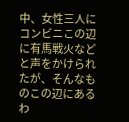中、女性三人にコンビニこの辺に有馬戦火などと声をかけられたが、そんなものこの辺にあるわ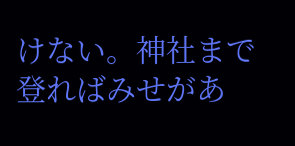けない。神社まで登ればみせがあ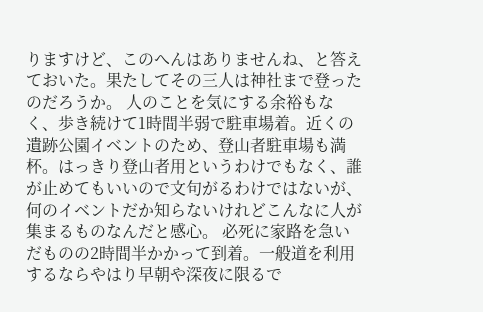りますけど、このへんはありませんね、と答えておいた。果たしてその三人は神社まで登ったのだろうか。 人のことを気にする余裕もなく、歩き続けて1時間半弱で駐車場着。近くの遺跡公園イベントのため、登山者駐車場も満杯。はっきり登山者用というわけでもなく、誰が止めてもいいので文句がるわけではないが、何のイベントだか知らないけれどこんなに人が集まるものなんだと感心。 必死に家路を急いだものの2時間半かかって到着。一般道を利用するならやはり早朝や深夜に限るで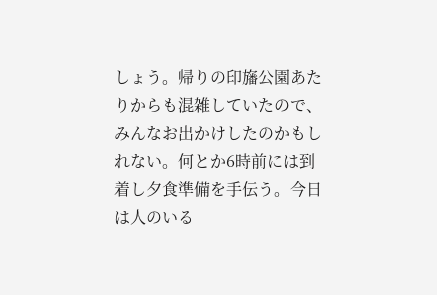しょう。帰りの印旛公園あたりからも混雑していたので、みんなお出かけしたのかもしれない。何とか6時前には到着し夕食準備を手伝う。今日は人のいる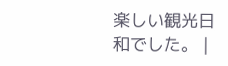楽しい観光日和でした。 |